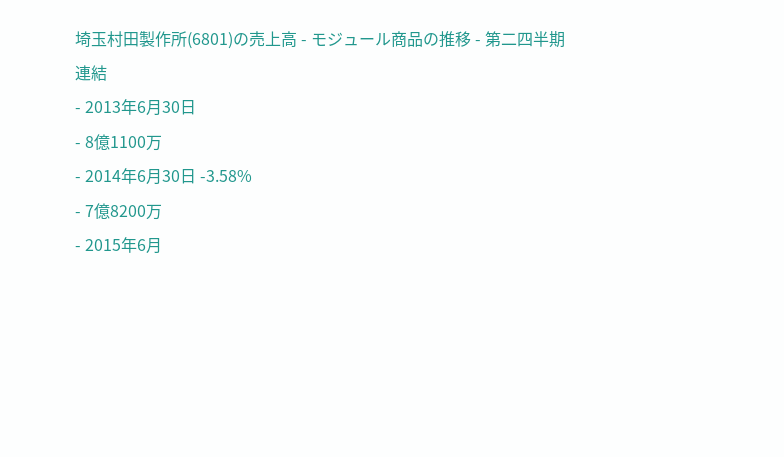埼玉村田製作所(6801)の売上高 - モジュール商品の推移 - 第二四半期
連結
- 2013年6月30日
- 8億1100万
- 2014年6月30日 -3.58%
- 7億8200万
- 2015年6月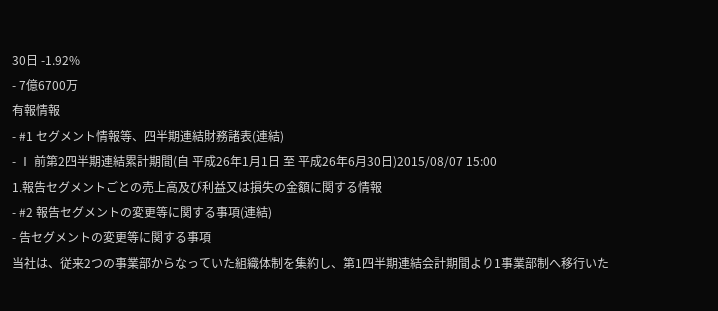30日 -1.92%
- 7億6700万
有報情報
- #1 セグメント情報等、四半期連結財務諸表(連結)
- Ⅰ 前第2四半期連結累計期間(自 平成26年1月1日 至 平成26年6月30日)2015/08/07 15:00
1.報告セグメントごとの売上高及び利益又は損失の金額に関する情報
- #2 報告セグメントの変更等に関する事項(連結)
- 告セグメントの変更等に関する事項
当社は、従来2つの事業部からなっていた組織体制を集約し、第1四半期連結会計期間より1事業部制へ移行いた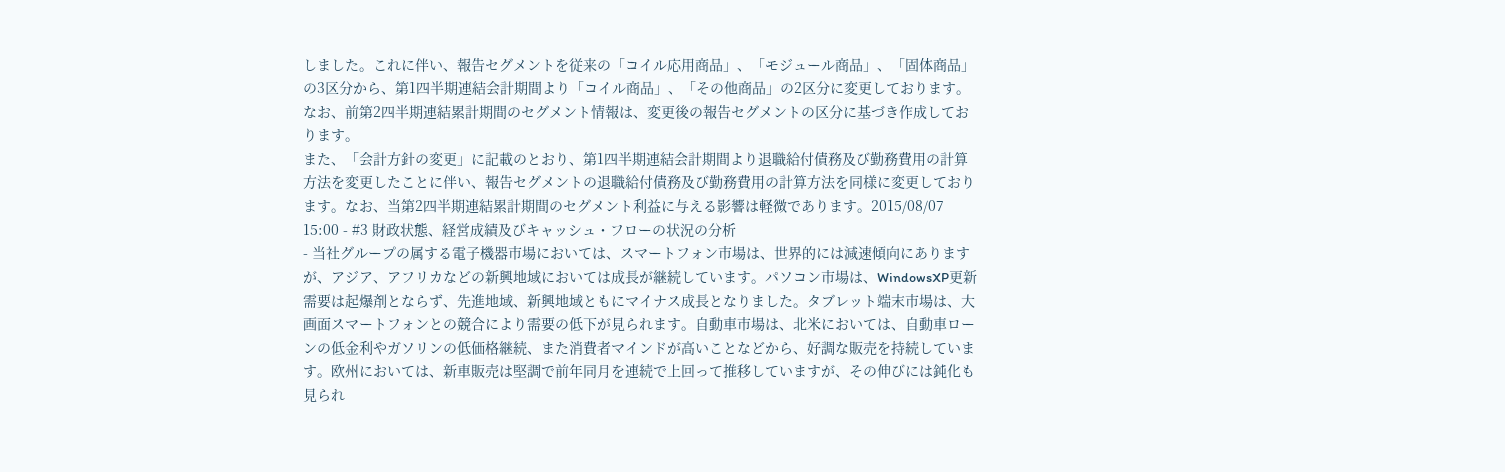しました。これに伴い、報告セグメントを従来の「コイル応用商品」、「モジュール商品」、「固体商品」の3区分から、第1四半期連結会計期間より「コイル商品」、「その他商品」の2区分に変更しております。なお、前第2四半期連結累計期間のセグメント情報は、変更後の報告セグメントの区分に基づき作成しております。
また、「会計方針の変更」に記載のとおり、第1四半期連結会計期間より退職給付債務及び勤務費用の計算方法を変更したことに伴い、報告セグメントの退職給付債務及び勤務費用の計算方法を同様に変更しております。なお、当第2四半期連結累計期間のセグメント利益に与える影響は軽微であります。2015/08/07 15:00 - #3 財政状態、経営成績及びキャッシュ・フローの状況の分析
- 当社グループの属する電子機器市場においては、スマートフォン市場は、世界的には減速傾向にありますが、アジア、アフリカなどの新興地域においては成長が継続しています。パソコン市場は、WindowsXP更新需要は起爆剤とならず、先進地域、新興地域ともにマイナス成長となりました。タブレット端末市場は、大画面スマートフォンとの競合により需要の低下が見られます。自動車市場は、北米においては、自動車ローンの低金利やガソリンの低価格継続、また消費者マインドが高いことなどから、好調な販売を持続しています。欧州においては、新車販売は堅調で前年同月を連続で上回って推移していますが、その伸びには鈍化も見られ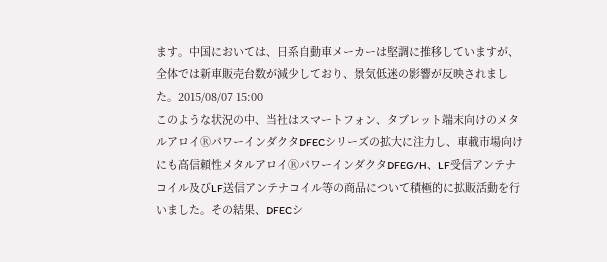ます。中国においては、日系自動車メーカーは堅調に推移していますが、全体では新車販売台数が減少しており、景気低迷の影響が反映されました。2015/08/07 15:00
このような状況の中、当社はスマートフォン、タブレット端末向けのメタルアロイⓇパワーインダクタDFECシリーズの拡大に注力し、車載市場向けにも高信頼性メタルアロイⓇパワーインダクタDFEG/H、LF受信アンテナコイル及びLF送信アンテナコイル等の商品について積極的に拡販活動を行いました。その結果、DFECシ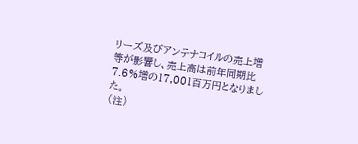リーズ及びアンテナコイルの売上増等が影響し、売上高は前年同期比7.6%増の17,001百万円となりました。
(注)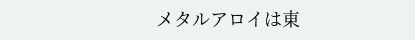メタルアロイは東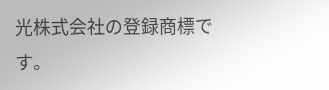光株式会社の登録商標です。